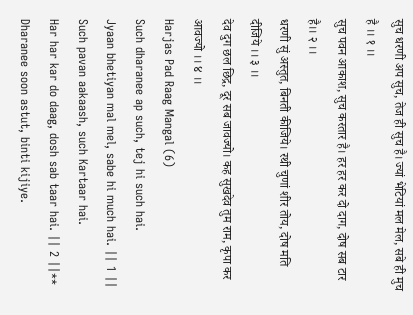सुच धरणी अप सुच, तेज ही सुच है। ज्यां भेटियां मल मेल, सबे ही मुच है ।। १ ।।
सुच पवन आकाश, सुच करतार है। हर हर कर दो दाग, दोष सब टार है।। २ ।।
धरणी सुं अस्तुत, बिनती कीजिये। रथी चुणां शीर तोय, दोष मति दीजिये ।। ३ ।।
देव दुग छल छिद्र, दूर सब जावज्यो। कह सुखदेव तुम राम, कृपा कर आवज्यो ।। ४ ।।
Harjas Pad Raag Mangal (6)
Such dharanee ap such, tej hi such hai.
Jyaan bhetiyan mal mel, sabe hi much hai. || 1 ||
Such pavan aakaash, such Kartaar hai.
Har har kar do daag, dosh sab taar hai. || 2 ||**
Dharanee soon astut, binti kijiye.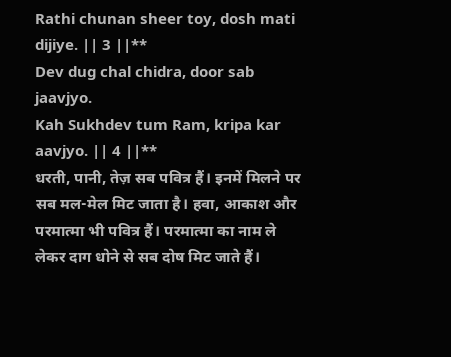Rathi chunan sheer toy, dosh mati dijiye. || 3 ||**
Dev dug chal chidra, door sab jaavjyo.
Kah Sukhdev tum Ram, kripa kar aavjyo. || 4 ||**
धरती, पानी, तेज़ सब पवित्र हैं। इनमें मिलने पर सब मल-मेल मिट जाता है। हवा, आकाश और परमात्मा भी पवित्र हैं। परमात्मा का नाम ले लेकर दाग धोने से सब दोष मिट जाते हैं।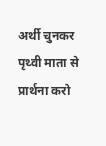अर्थी चुनकर पृथ्वी माता से प्रार्थना करो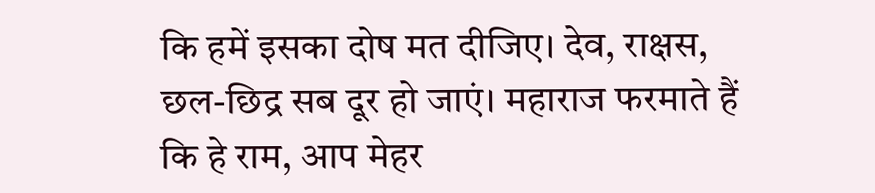कि हमें इसका दोष मत दीजिए। देव, राक्षस, छल-छिद्र सब दूर हो जाएं। महाराज फरमाते हैं कि हे राम, आप मेहर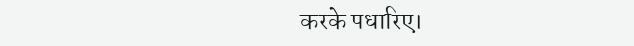करके पधारिए।